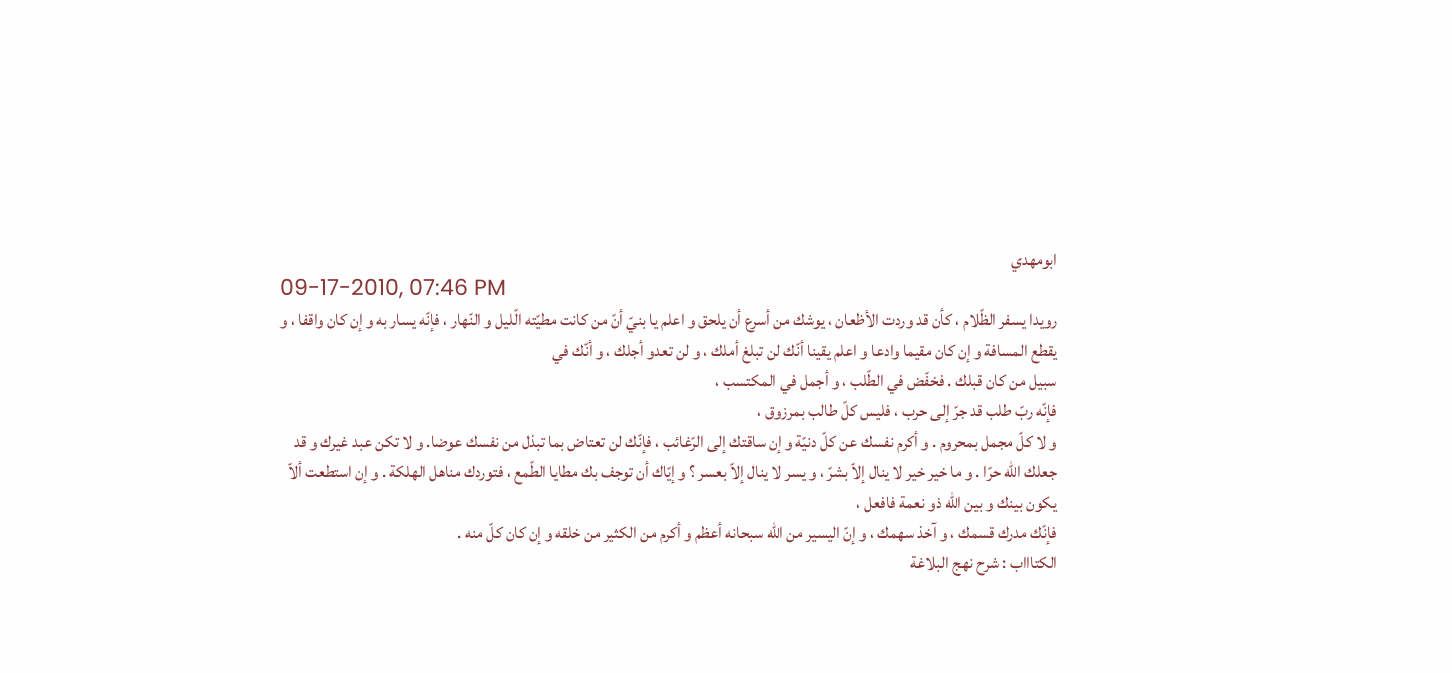ابومهدي
09-17-2010, 07:46 PM
رويدا يسفر الظّلام ، كأن قد وردت الأظعان ، يوشك من أسرع أن يلحق و اعلم يا بنيّ أنّ من كانت مطيّته الّليل و النّهار ، فإنّه يسار به و إن كان واقفا ، و يقطع المسافة و إن كان مقيما وادعا و اعلم يقينا أنّك لن تبلغ أملك ، و لن تعدو أجلك ، و أنّك في
سبيل من كان قبلك . فخفّض في الطّلب ، و أجمل في المكتسب ،
فإنّه ربّ طلب قد جرّ إلى حرب ، فليس كلّ طالب بمرزوق ،
و لا كلّ مجمل بمحروم . و أكرم نفسك عن كلّ دنيّة و إن ساقتك إلى الرّغائب ، فإنّك لن تعتاض بما تبذل من نفسك عوضا. و لا تكن عبد غيرك و قد جعلك اللّه حرّا . و ما خير خير لا ينال إلاّ بشرّ ، و يسر لا ينال إلاّ بعسر ؟ و إيّاك أن توجف بك مطايا الطّمع ، فتوردك مناهل الهلكة . و إن استطعت ألاّ يكون بينك و بين اللّه ذو نعمة فافعل ،
فإنّك مدرك قسمك ، و آخذ سهمك ، و إنّ اليسير من اللّه سبحانه أعظم و أكرم من الكثير من خلقه و إن كان كلّ منه .
الكتاااب : شرح نهج البلاغة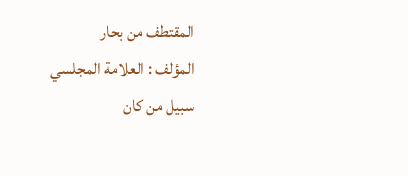المقتطف من بحار
المؤلف : العلامة المجلسي
سبيل من كان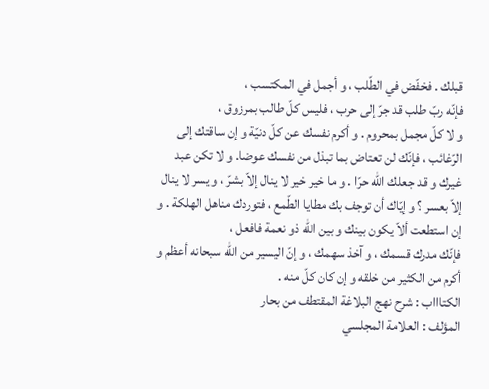قبلك . فخفّض في الطّلب ، و أجمل في المكتسب ،
فإنّه ربّ طلب قد جرّ إلى حرب ، فليس كلّ طالب بمرزوق ،
و لا كلّ مجمل بمحروم . و أكرم نفسك عن كلّ دنيّة و إن ساقتك إلى الرّغائب ، فإنّك لن تعتاض بما تبذل من نفسك عوضا. و لا تكن عبد غيرك و قد جعلك اللّه حرّا . و ما خير خير لا ينال إلاّ بشرّ ، و يسر لا ينال إلاّ بعسر ؟ و إيّاك أن توجف بك مطايا الطّمع ، فتوردك مناهل الهلكة . و إن استطعت ألاّ يكون بينك و بين اللّه ذو نعمة فافعل ،
فإنّك مدرك قسمك ، و آخذ سهمك ، و إنّ اليسير من اللّه سبحانه أعظم و أكرم من الكثير من خلقه و إن كان كلّ منه .
الكتاااب : شرح نهج البلاغة المقتطف من بحار
المؤلف : العلامة المجلسي